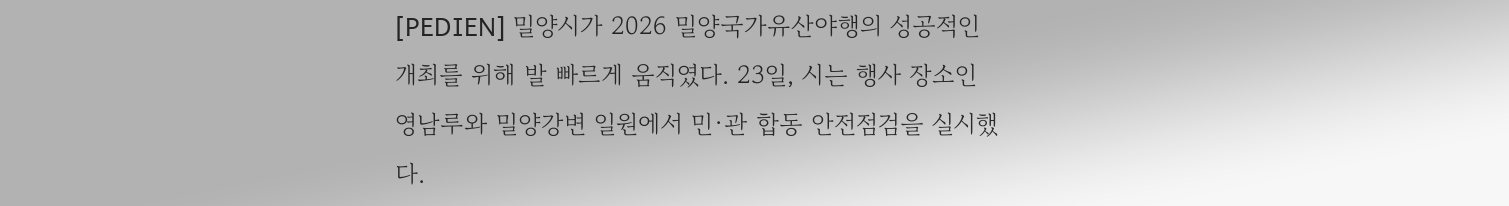[PEDIEN] 밀양시가 2026 밀양국가유산야행의 성공적인 개최를 위해 발 빠르게 움직였다. 23일, 시는 행사 장소인 영남루와 밀양강변 일원에서 민·관 합동 안전점검을 실시했다.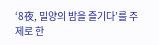‘8夜, 밀양의 밤을 즐기다’를 주제로 한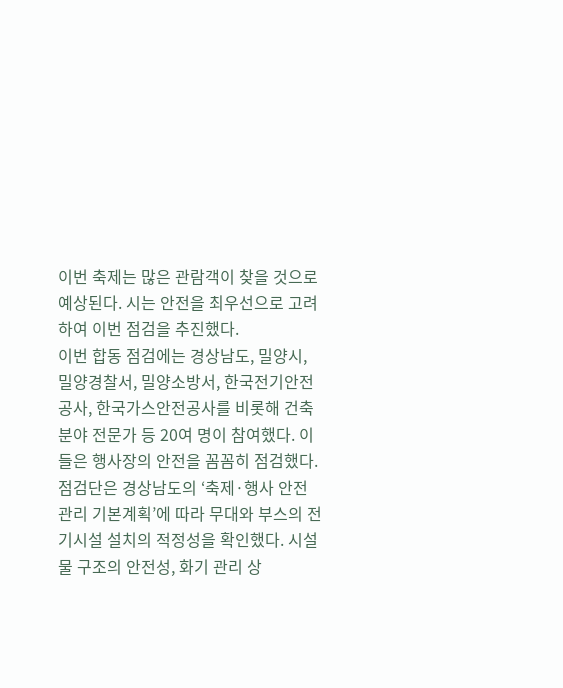이번 축제는 많은 관람객이 찾을 것으로 예상된다. 시는 안전을 최우선으로 고려하여 이번 점검을 추진했다.
이번 합동 점검에는 경상남도, 밀양시, 밀양경찰서, 밀양소방서, 한국전기안전공사, 한국가스안전공사를 비롯해 건축 분야 전문가 등 20여 명이 참여했다. 이들은 행사장의 안전을 꼼꼼히 점검했다.
점검단은 경상남도의 ‘축제·행사 안전관리 기본계획’에 따라 무대와 부스의 전기시설 설치의 적정성을 확인했다. 시설물 구조의 안전성, 화기 관리 상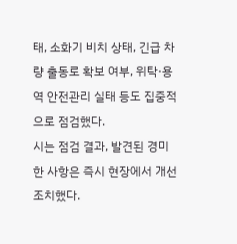태, 소화기 비치 상태, 긴급 차량 출동로 확보 여부, 위탁·용역 안전관리 실태 등도 집중적으로 점검했다.
시는 점검 결과, 발견된 경미한 사항은 즉시 현장에서 개선 조치했다.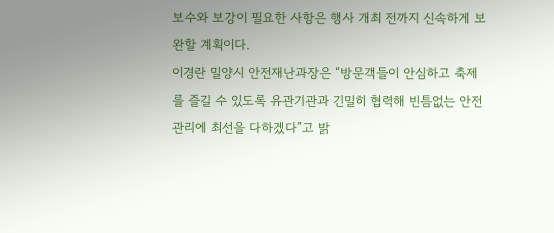보수와 보강이 필요한 사항은 행사 개최 전까지 신속하게 보완할 계획이다.
이경란 밀양시 안전재난과장은 “방문객들이 안심하고 축제를 즐길 수 있도록 유관기관과 긴밀히 협력해 빈틈없는 안전관리에 최선을 다하겠다”고 밝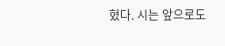혔다. 시는 앞으로도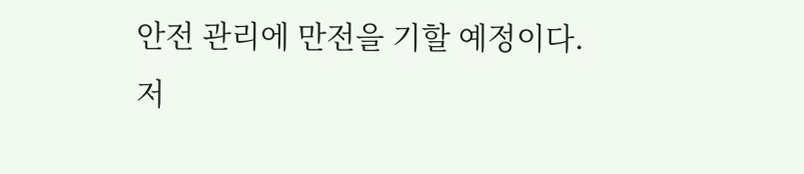안전 관리에 만전을 기할 예정이다.
저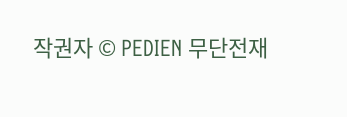작권자 © PEDIEN 무단전재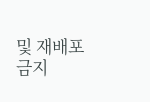및 재배포 금지